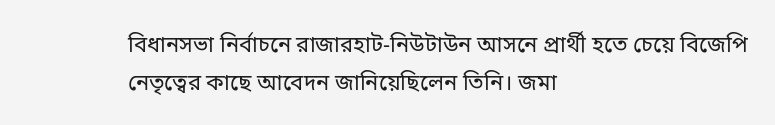বিধানসভা নির্বাচনে রাজারহাট-নিউটাউন আসনে প্রার্থী হতে চেয়ে বিজেপি নেতৃত্বের কাছে আবেদন জানিয়েছিলেন তিনি। জমা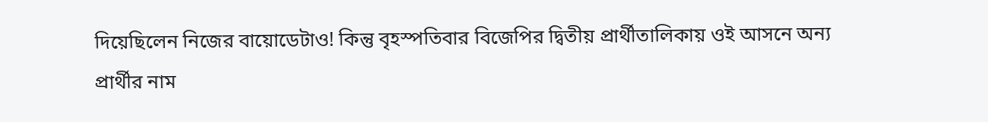দিয়েছিলেন নিজের বায়োডেটাও! কিন্তু বৃহস্পতিবার বিজেপির দ্বিতীয় প্রার্থীতালিকায় ওই আসনে অন্য প্রার্থীর নাম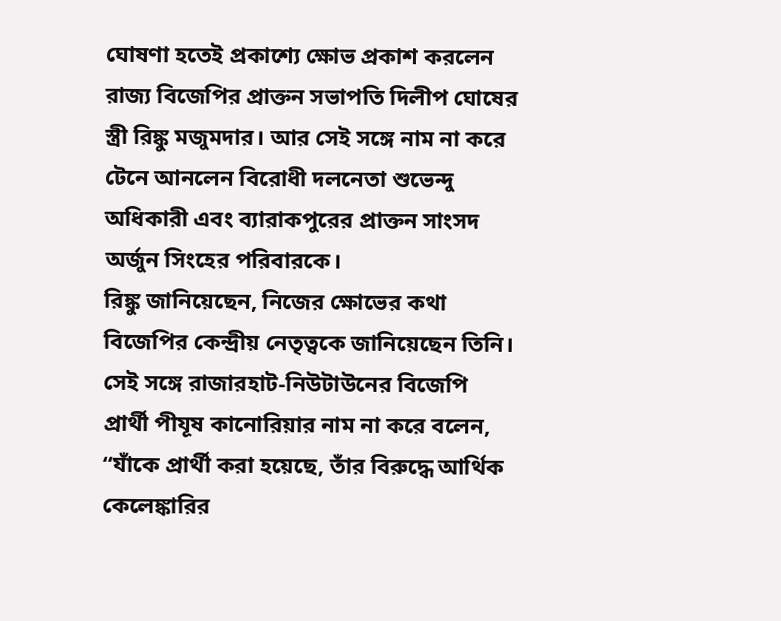ঘোষণা হতেই প্রকাশ্যে ক্ষোভ প্রকাশ করলেন রাজ্য বিজেপির প্রাক্তন সভাপতি দিলীপ ঘোষের স্ত্রী রিঙ্কু মজুমদার। আর সেই সঙ্গে নাম না করে টেনে আনলেন বিরোধী দলনেতা শুভেন্দু অধিকারী এবং ব্যারাকপুরের প্রাক্তন সাংসদ অর্জুন সিংহের পরিবারকে।
রিঙ্কু জানিয়েছেন, নিজের ক্ষোভের কথা বিজেপির কেন্দ্রীয় নেতৃত্বকে জানিয়েছেন তিনি। সেই সঙ্গে রাজারহাট-নিউটাউনের বিজেপি প্রার্থী পীযূষ কানোরিয়ার নাম না করে বলেন, ‘‘যাঁকে প্রার্থী করা হয়েছে, তাঁর বিরুদ্ধে আর্থিক কেলেঙ্কারির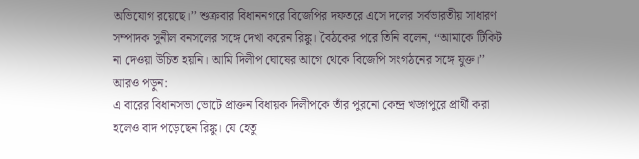অভিযোগ রয়েছে।’’ শুক্রবার বিধাননগরে বিজেপির দফতরে এসে দলের সর্বভারতীয় সাধারণ সম্পাদক সুনীল বনসলের সঙ্গে দেখা করেন রিঙ্কু। বৈঠকের পরে তিনি বলেন, ‘‘আমাকে টিকিট না দেওয়া উচিত হয়নি। আমি দিলীপ ঘোষের আগে থেকে বিজেপি সংগঠনের সঙ্গে যুক্ত।’’
আরও পড়ুন:
এ বারের বিধানসভা ভোটে প্রাক্তন বিধায়ক দিলীপকে তাঁর পুরনো কেন্দ্র খড়্গপুরে প্রার্থী করা হলেও বাদ পড়েছেন রিঙ্কু। যে হেতু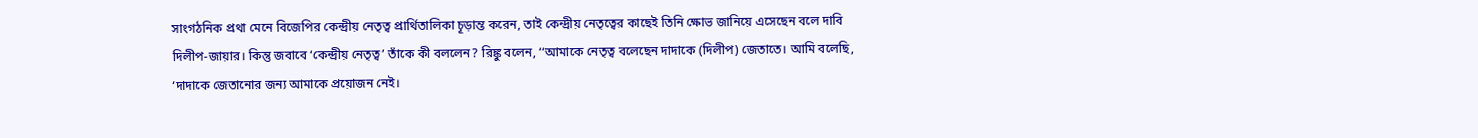সাংগঠনিক প্রথা মেনে বিজেপির কেন্দ্রীয় নেতৃত্ব প্রার্থিতালিকা চূড়ান্ত করেন, তাই কেন্দ্রীয় নেতৃত্বের কাছেই তিনি ক্ষোভ জানিয়ে এসেছেন বলে দাবি দিলীপ-জায়ার। কিন্তু জবাবে ‘কেন্দ্রীয় নেতৃত্ব’ তাঁকে কী বললেন? রিঙ্কু বলেন, ‘‘আমাকে নেতৃত্ব বলেছেন দাদাকে (দিলীপ) জেতাতে। আমি বলেছি, ‘দাদাকে জেতানোর জন্য আমাকে প্রয়োজন নেই।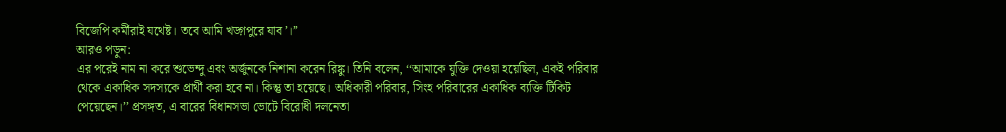বিজেপি কর্মীরাই যথেষ্ট। তবে আমি খড়্গপুরে যাব’।’’
আরও পড়ুন:
এর পরেই নাম না করে শুভেন্দু এবং অর্জুনকে নিশানা করেন রিঙ্কু। তিনি বলেন, ‘‘আমাকে যুক্তি দেওয়া হয়েছিল, একই পরিবার থেকে একাধিক সদস্যকে প্রার্থী করা হবে না। কিন্তু তা হয়েছে। অধিকারী পরিবার, সিংহ পরিবারের একাধিক ব্যক্তি টিকিট পেয়েছেন।’’ প্রসঙ্গত, এ বারের বিধানসভা ভোটে বিরোধী দলনেতা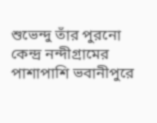শুভেন্দু তাঁর পুরনো কেন্দ্র নন্দীগ্রামের পাশাপাশি ভবানীপুরে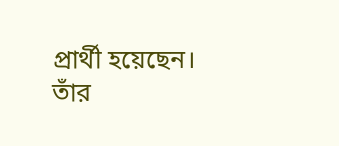প্রার্থী হয়েছেন। তাঁর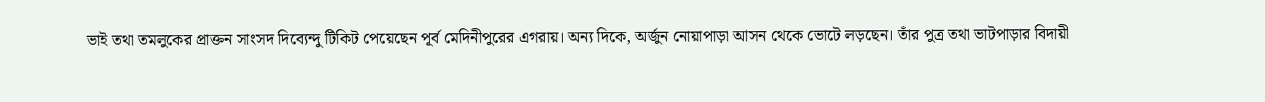ভাই তথা তমলুকের প্রাক্তন সাংসদ দিব্যেন্দু টিকিট পেয়েছেন পূর্ব মেদিনীপুরের এগরায়। অন্য দিকে, অর্জুন নোয়াপাড়া আসন থেকে ভোটে লড়ছেন। তাঁর পুত্র তথা ভাটপাড়ার বিদায়ী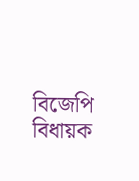বিজেপি বিধায়ক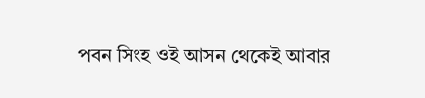পবন সিংহ ওই আসন থেকেই আবার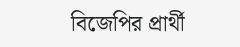বিজেপির প্রার্থী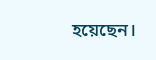হয়েছেন।